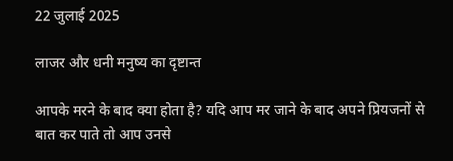22 जुलाई 2025

लाजर और धनी मनुष्य का दृष्टान्त

आपके मरने के बाद क्या होता है? यदि आप मर जाने के बाद अपने प्रियजनों से बात कर पाते तो आप उनसे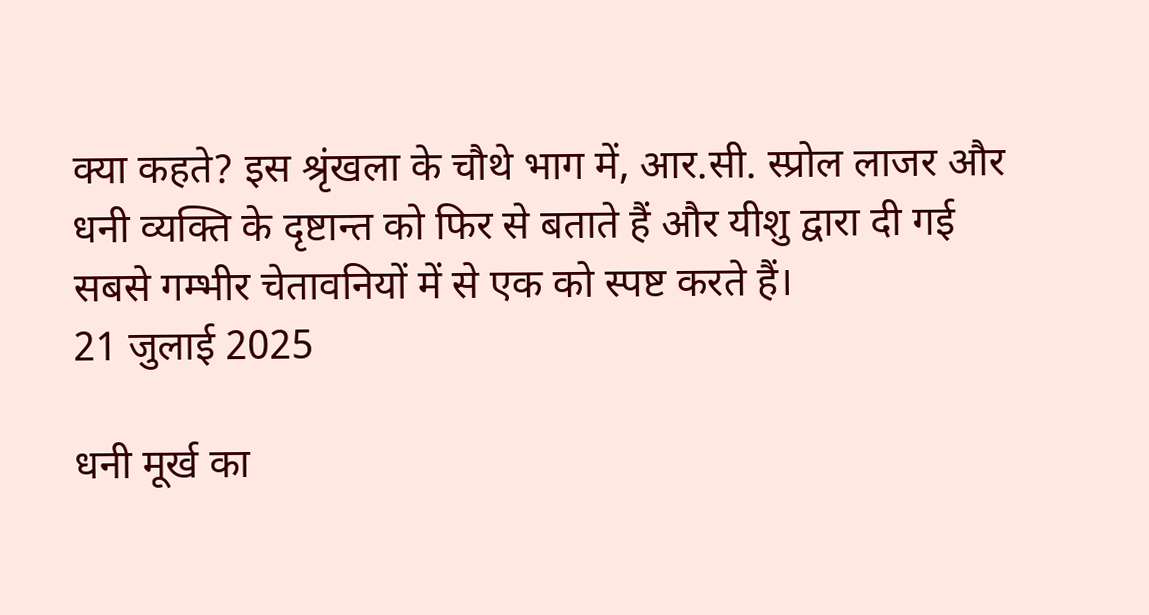क्या कहते? इस श्रृंखला के चौथे भाग में, आर.सी. स्प्रोल लाजर और धनी व्यक्ति के दृष्टान्त को फिर से बताते हैं और यीशु द्वारा दी गई सबसे गम्भीर चेतावनियों में से एक को स्पष्ट करते हैं।
21 जुलाई 2025

धनी मूर्ख का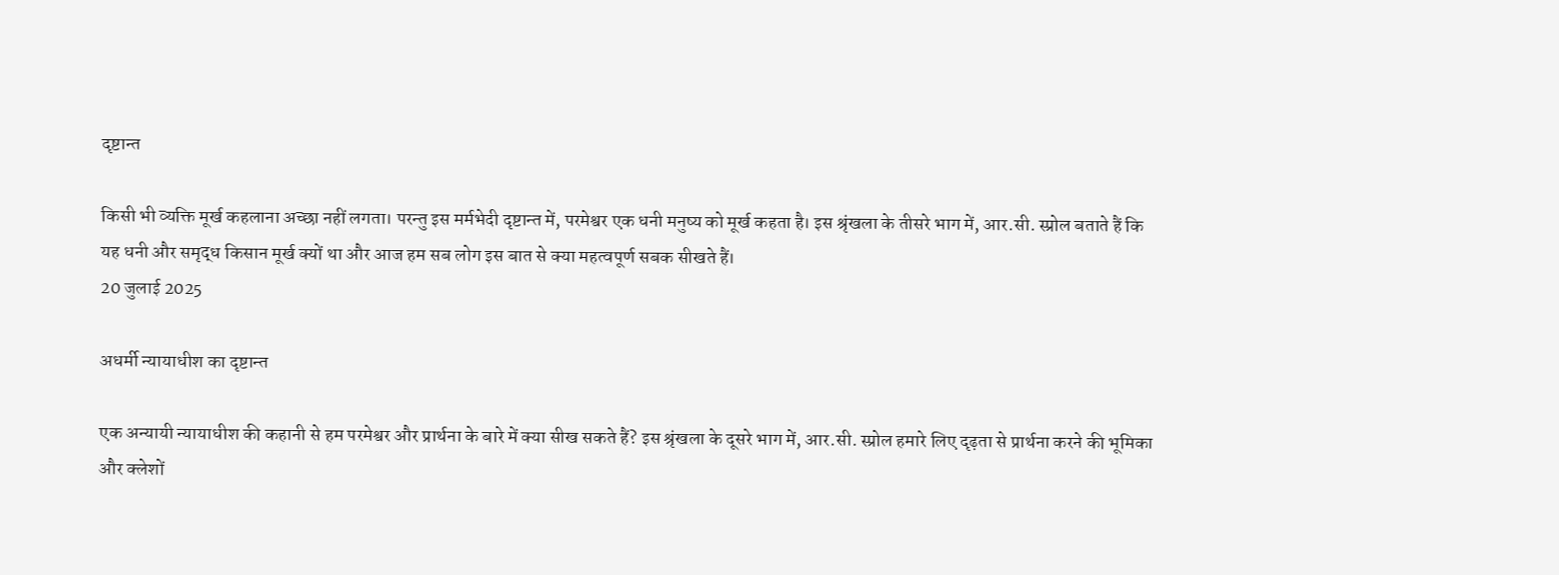दृष्टान्त

किसी भी व्यक्ति मूर्ख कहलाना अच्छा नहीं लगता। परन्तु इस मर्मभेदी दृष्टान्त में, परमेश्वर एक धनी मनुष्य को मूर्ख कहता है। इस श्रृंखला के तीसरे भाग में, आर.सी. स्प्रोल बताते हैं कि यह धनी और समृद्ध किसान मूर्ख क्यों था और आज हम सब लोग इस बात से क्या महत्वपूर्ण सबक सीखते हैं।
20 जुलाई 2025

अधर्मी न्यायाधीश का दृष्टान्त

एक अन्यायी न्यायाधीश की कहानी से हम परमेश्वर और प्रार्थना के बारे में क्या सीख सकते हैं? इस श्रृंखला के दूसरे भाग में, आर.सी. स्प्रोल हमारे लिए दृढ़ता से प्रार्थना करने की भूमिका और क्लेशों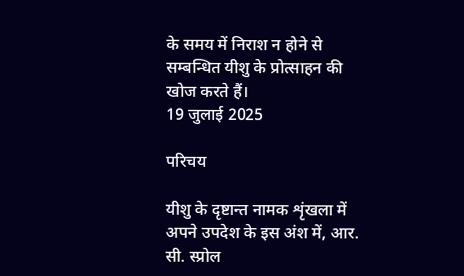के समय में निराश न होने से सम्बन्धित यीशु के प्रोत्साहन की खोज करते हैं।
19 जुलाई 2025

परिचय

यीशु के दृष्टान्त नामक शृंखला में अपने उपदेश के इस अंश में, आर. सी. स्प्रोल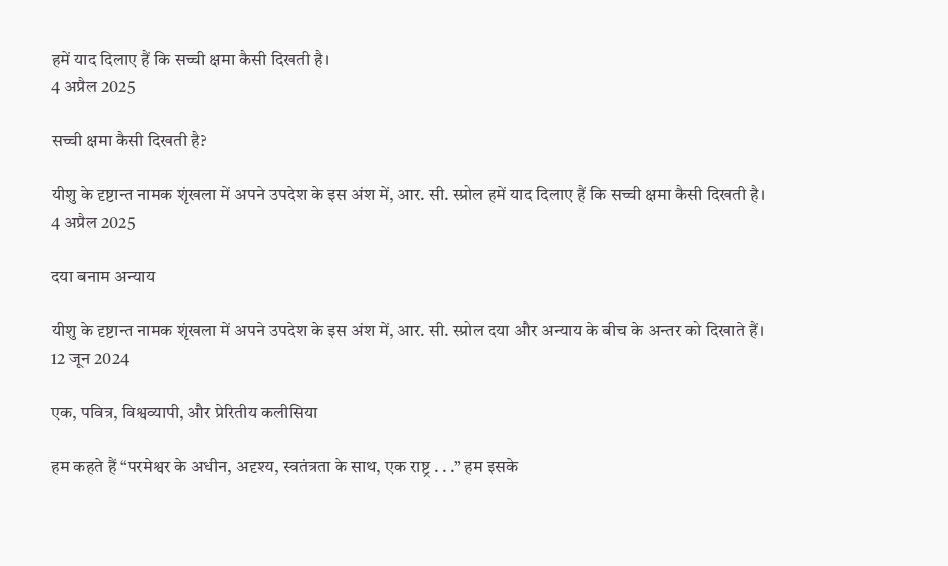हमें याद दिलाए हैं कि सच्ची क्षमा कैसी दिखती है।
4 अप्रैल 2025

सच्ची क्षमा कैसी दिखती है?

यीशु के दृष्टान्त नामक शृंखला में अपने उपदेश के इस अंश में, आर. सी. स्प्रोल हमें याद दिलाए हैं कि सच्ची क्षमा कैसी दिखती है।
4 अप्रैल 2025

दया बनाम अन्याय

यीशु के दृष्टान्त नामक शृंखला में अपने उपदेश के इस अंश में, आर. सी. स्प्रोल दया और अन्याय के बीच के अन्तर को दिखाते हैं।
12 जून 2024

एक, पवित्र, विश्वव्यापी, और प्रेरितीय कलीसिया

हम कहते हैं “परमेश्वर के अधीन, अदृश्य, स्वतंत्रता के साथ, एक राष्ट्र . . .” हम इसके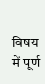विषय में पूर्ण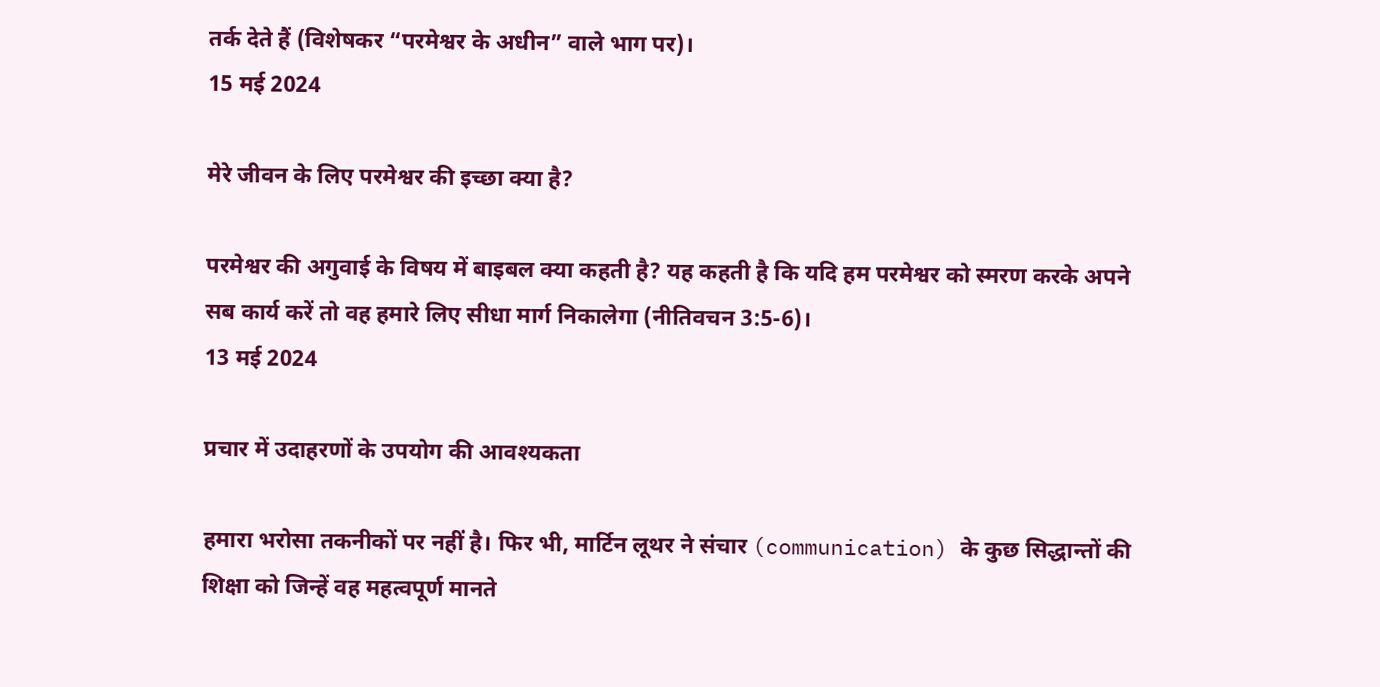तर्क देते हैं (विशेषकर “परमेश्वर के अधीन” वाले भाग पर)।
15 मई 2024

मेरे जीवन के लिए परमेश्वर की इच्छा क्या है?

परमेश्वर की अगुवाई के विषय में बाइबल क्या कहती है? यह कहती है कि यदि हम परमेश्वर को स्मरण करके अपने सब कार्य करें तो वह हमारे लिए सीधा मार्ग निकालेगा (नीतिवचन 3:5-6)।
13 मई 2024

प्रचार में उदाहरणों के उपयोग की आवश्यकता

हमारा भरोसा तकनीकों पर नहीं है। फिर भी, मार्टिन लूथर ने संचार (communication) के कुछ सिद्धान्तों की शिक्षा को जिन्हें वह महत्वपूर्ण मानते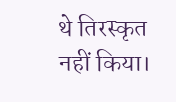थे तिरस्कृत नहीं किया।